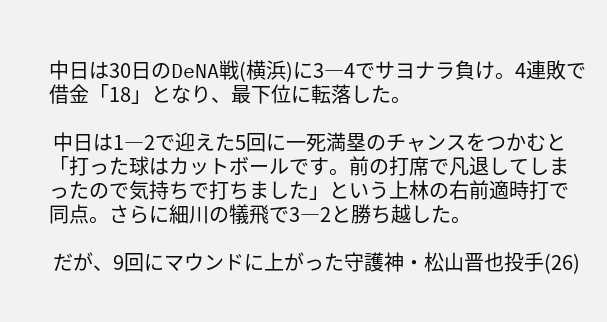中日は30日のDeNA戦(横浜)に3―4でサヨナラ負け。4連敗で借金「18」となり、最下位に転落した。

 中日は1―2で迎えた5回に一死満塁のチャンスをつかむと「打った球はカットボールです。前の打席で凡退してしまったので気持ちで打ちました」という上林の右前適時打で同点。さらに細川の犠飛で3―2と勝ち越した。

 だが、9回にマウンドに上がった守護神・松山晋也投手(26)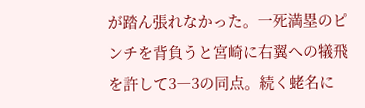が踏ん張れなかった。一死満塁のピンチを背負うと宮崎に右翼への犠飛を許して3―3の同点。続く蛯名に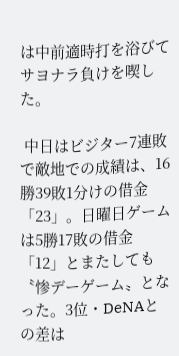は中前適時打を浴びてサヨナラ負けを喫した。

 中日はビジター7連敗で敵地での成績は、16勝39敗1分けの借金「23」。日曜日ゲームは5勝17敗の借金「12」とまたしても〝惨デーゲーム〟となった。3位・DeNAとの差は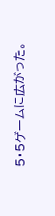5・5ゲームに広がった。